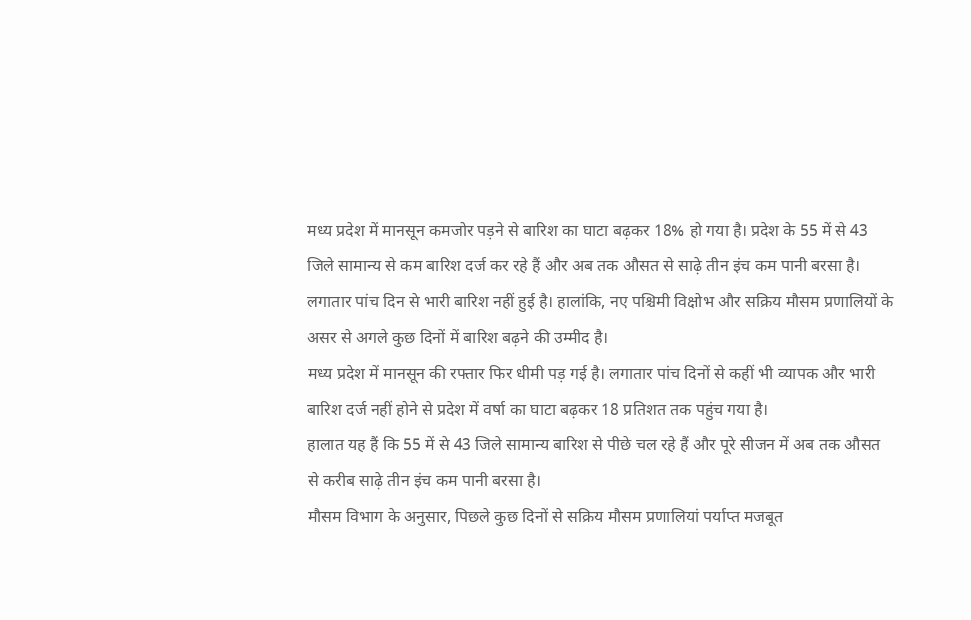मध्य प्रदेश में मानसून कमजोर पड़ने से बारिश का घाटा बढ़कर 18% हो गया है। प्रदेश के 55 में से 43 जिले सामान्य से कम बारिश दर्ज कर रहे हैं और अब तक औसत से साढ़े तीन इंच कम पानी बरसा है।
लगातार पांच दिन से भारी बारिश नहीं हुई है। हालांकि, नए पश्चिमी विक्षोभ और सक्रिय मौसम प्रणालियों के असर से अगले कुछ दिनों में बारिश बढ़ने की उम्मीद है।
मध्य प्रदेश में मानसून की रफ्तार फिर धीमी पड़ गई है। लगातार पांच दिनों से कहीं भी व्यापक और भारी बारिश दर्ज नहीं होने से प्रदेश में वर्षा का घाटा बढ़कर 18 प्रतिशत तक पहुंच गया है।
हालात यह हैं कि 55 में से 43 जिले सामान्य बारिश से पीछे चल रहे हैं और पूरे सीजन में अब तक औसत से करीब साढ़े तीन इंच कम पानी बरसा है।
मौसम विभाग के अनुसार, पिछले कुछ दिनों से सक्रिय मौसम प्रणालियां पर्याप्त मजबूत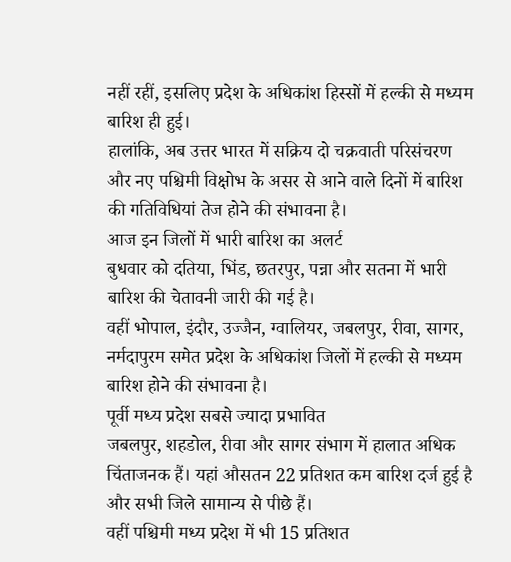नहीं रहीं, इसलिए प्रदेश के अधिकांश हिस्सों में हल्की से मध्यम बारिश ही हुई।
हालांकि, अब उत्तर भारत में सक्रिय दो चक्रवाती परिसंचरण और नए पश्चिमी विक्षोभ के असर से आने वाले दिनों में बारिश की गतिविधियां तेज होने की संभावना है।
आज इन जिलों में भारी बारिश का अलर्ट
बुधवार को दतिया, भिंड, छतरपुर, पन्ना और सतना में भारी बारिश की चेतावनी जारी की गई है।
वहीं भोपाल, इंदौर, उज्जैन, ग्वालियर, जबलपुर, रीवा, सागर, नर्मदापुरम समेत प्रदेश के अधिकांश जिलों में हल्की से मध्यम बारिश होने की संभावना है।
पूर्वी मध्य प्रदेश सबसे ज्यादा प्रभावित
जबलपुर, शहडोल, रीवा और सागर संभाग में हालात अधिक चिंताजनक हैं। यहां औसतन 22 प्रतिशत कम बारिश दर्ज हुई है और सभी जिले सामान्य से पीछे हैं।
वहीं पश्चिमी मध्य प्रदेश में भी 15 प्रतिशत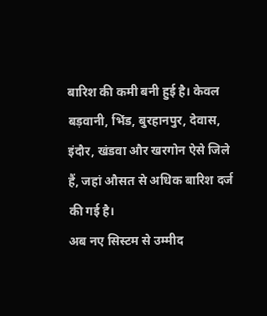बारिश की कमी बनी हुई है। केवल बड़वानी, भिंड, बुरहानपुर, देवास, इंदौर, खंडवा और खरगोन ऐसे जिले हैं, जहां औसत से अधिक बारिश दर्ज की गई है।
अब नए सिस्टम से उम्मीद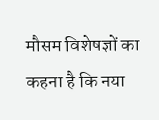मौसम विशेषज्ञों का कहना है कि नया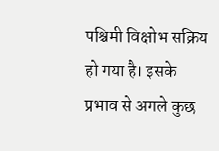पश्चिमी विक्षोभ सक्रिय हो गया है। इसके प्रभाव से अगले कुछ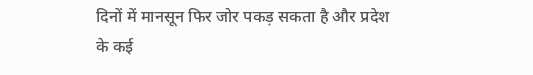दिनों में मानसून फिर जोर पकड़ सकता है और प्रदेश के कई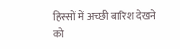हिस्सों में अच्छी बारिश देखने को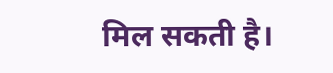मिल सकती है।